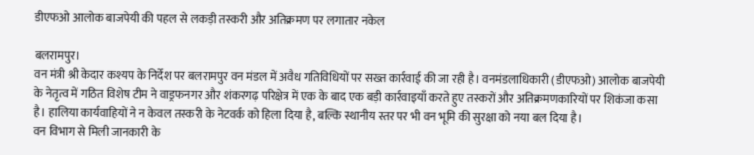डीएफओ आलोक बाजपेयी की पहल से लकड़ी तस्करी और अतिक्रमण पर लगातार नकेल

बलरामपुर।
वन मंत्री श्री केदार कश्यप के निर्देश पर बलरामपुर वन मंडल में अवैध गतिविधियों पर सख्त कार्रवाई की जा रही है। वनमंडलाधिकारी (डीएफओ) आलोक बाजपेयी के नेतृत्व में गठित विशेष टीम ने वाड्रफनगर और शंकरगढ़ परिक्षेत्र में एक के बाद एक बड़ी कार्रवाइयाँ करते हुए तस्करों और अतिक्रमणकारियों पर शिकंजा कसा है। हालिया कार्यवाहियों ने न केवल तस्करी के नेटवर्क को हिला दिया है, बल्कि स्थानीय स्तर पर भी वन भूमि की सुरक्षा को नया बल दिया है।
वन विभाग से मिली जानकारी के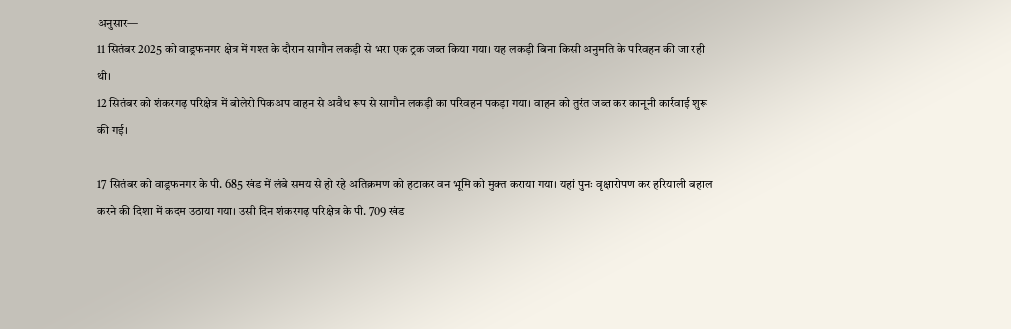अनुसार—
11 सितंबर 2025 को वाड्रफनगर क्षेत्र में गश्त के दौरान सागौन लकड़ी से भरा एक ट्रक जब्त किया गया। यह लकड़ी बिना किसी अनुमति के परिवहन की जा रही थी।
12 सितंबर को शंकरगढ़ परिक्षेत्र में बोलेरो पिकअप वाहन से अवैध रूप से सागौन लकड़ी का परिवहन पकड़ा गया। वाहन को तुरंत जब्त कर कानूनी कार्रवाई शुरू की गई।

17 सितंबर को वाड्रफनगर के पी. 685 खंड में लंबे समय से हो रहे अतिक्रमण को हटाकर वन भूमि को मुक्त कराया गया। यहां पुनः वृक्षारोपण कर हरियाली बहाल करने की दिशा में कदम उठाया गया। उसी दिन शंकरगढ़ परिक्षेत्र के पी. 709 खंड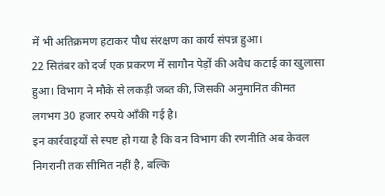में भी अतिक्रमण हटाकर पौध संरक्षण का कार्य संपन्न हुआ।
22 सितंबर को दर्ज एक प्रकरण में सागौन पेड़ों की अवैध कटाई का खुलासा हुआ। विभाग ने मौके से लकड़ी जब्त की, जिसकी अनुमानित कीमत लगभग 30 हजार रुपये आँकी गई है।
इन कार्रवाइयों से स्पष्ट हो गया है कि वन विभाग की रणनीति अब केवल निगरानी तक सीमित नहीं है, बल्कि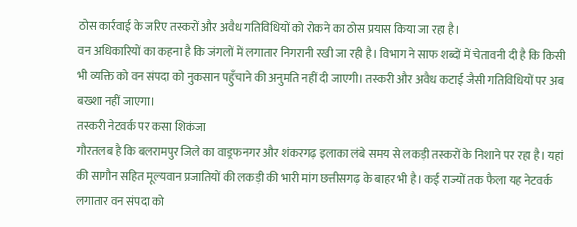ठोस कार्रवाई के जरिए तस्करों और अवैध गतिविधियों को रोकने का ठोस प्रयास किया जा रहा है।
वन अधिकारियों का कहना है कि जंगलों में लगातार निगरानी रखी जा रही है। विभाग ने साफ शब्दों में चेतावनी दी है कि किसी भी व्यक्ति को वन संपदा को नुकसान पहुँचाने की अनुमति नहीं दी जाएगी। तस्करी और अवैध कटाई जैसी गतिविधियों पर अब बख्शा नहीं जाएगा।
तस्करी नेटवर्क पर कसा शिकंजा
गौरतलब है कि बलरामपुर जिले का वाड्रफनगर और शंकरगढ़ इलाका लंबे समय से लकड़ी तस्करों के निशाने पर रहा है। यहां की सागौन सहित मूल्यवान प्रजातियों की लकड़ी की भारी मांग छत्तीसगढ़ के बाहर भी है। कई राज्यों तक फैला यह नेटवर्क लगातार वन संपदा को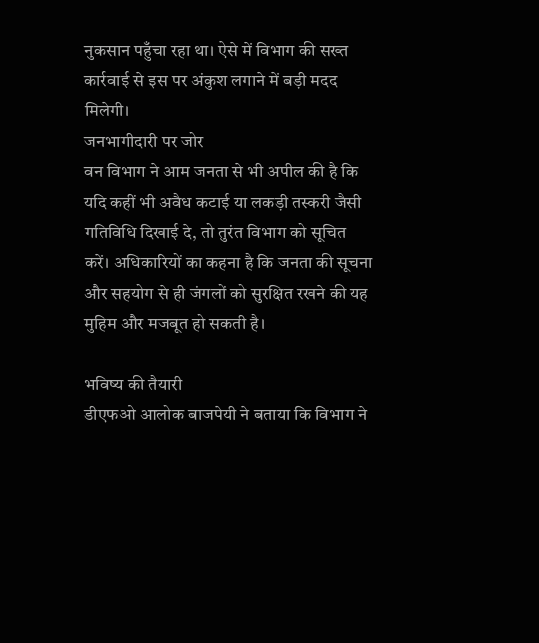नुकसान पहुँचा रहा था। ऐसे में विभाग की सख्त कार्रवाई से इस पर अंकुश लगाने में बड़ी मदद मिलेगी।
जनभागीदारी पर जोर
वन विभाग ने आम जनता से भी अपील की है कि यदि कहीं भी अवैध कटाई या लकड़ी तस्करी जैसी गतिविधि दिखाई दे, तो तुरंत विभाग को सूचित करें। अधिकारियों का कहना है कि जनता की सूचना और सहयोग से ही जंगलों को सुरक्षित रखने की यह मुहिम और मजबूत हो सकती है।

भविष्य की तैयारी
डीएफओ आलोक बाजपेयी ने बताया कि विभाग ने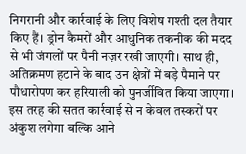निगरानी और कार्रवाई के लिए विशेष गश्ती दल तैयार किए हैं। ड्रोन कैमरों और आधुनिक तकनीक की मदद से भी जंगलों पर पैनी नज़र रखी जाएगी। साथ ही, अतिक्रमण हटाने के बाद उन क्षेत्रों में बड़े पैमाने पर पौधारोपण कर हरियाली को पुनर्जीवित किया जाएगा।
इस तरह की सतत कार्रवाई से न केवल तस्करों पर अंकुश लगेगा बल्कि आने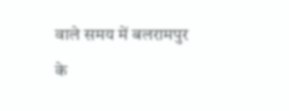वाले समय में बलरामपुर के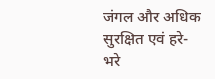जंगल और अधिक सुरक्षित एवं हरे-भरे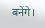बनेंगे।